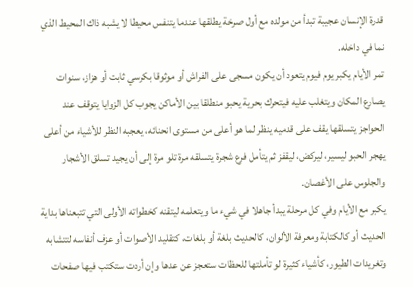قدرة الإنسان عجيبة تبدأ من مولده مع أول صرخة يطلقها عندما يتنفس محيطا لا يشبه ذاك المحيط الذي نما في داخله.
تمر الأيام يكبر يوم فيوم يتعود أن يكون مسجى على الفراش أو موثوقا بكرسي ثابت أو هزاز، سنوات يصارع المكان ويتغلب عليه فيتحرك بحرية يحبو منطلقا بين الأماكن يجوب كل الزوايا يتوقف عند الحواجز يتسلقها يقف على قدميه ينظر لما هو أعلى من مستوى انحنائه، يعجبه النظر للأشياء من أعلى يهجر الحبو ليسير، ليركض، ليقفز ثم يتأمل فرع شجرة يتسلقه مرة تلو مرة إلى أن يجيد تسلق الأشجار والجلوس على الأغصان.
يكبر مع الأيام وفي كل مرحلة يبدأ جاهلا في شيء ما ويتعلمه ليتقنه كخطواته الأولى التي تتبعناها بداية الحديث أو كالكتابة ومعرفة الألوان، كالحديث بلغة أو بلغات، كتقليد الأصوات أو عزف أنفاسه لتتشابه وتغريدات الطيور، كأشياء كثيرة لو تأملتها للحظات ستعجز عن عدها وإن أردت ستكتب فيها صفحات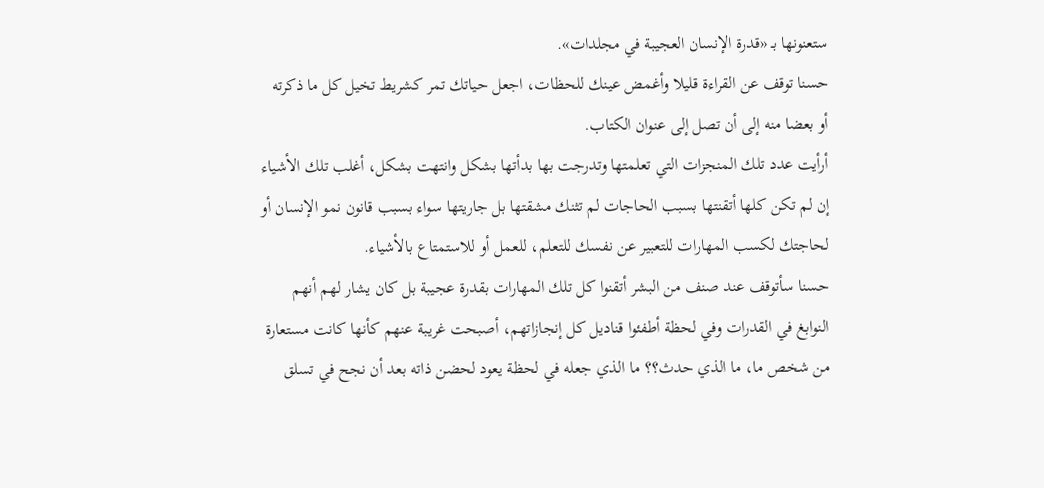ستعنونها بـ «قدرة الإنسان العجيبة في مجلدات».
حسنا توقف عن القراءة قليلا وأغمض عينك للحظات، اجعل حياتك تمر كشريط تخيل كل ما ذكرته أو بعضا منه إلى أن تصل إلى عنوان الكتاب.
أرأيت عدد تلك المنجزات التي تعلمتها وتدرجت بها بدأتها بشكل وانتهت بشكل، أغلب تلك الأشياء إن لم تكن كلها أتقنتها بسبب الحاجات لم تثنك مشقتها بل جاريتها سواء بسبب قانون نمو الإنسان أو لحاجتك لكسب المهارات للتعبير عن نفسك للتعلم، للعمل أو للاستمتاع بالأشياء.
حسنا سأتوقف عند صنف من البشر أتقنوا كل تلك المهارات بقدرة عجيبة بل كان يشار لهم أنهم النوابغ في القدرات وفي لحظة أطفئوا قناديل كل إنجازاتهم، أصبحت غريبة عنهم كأنها كانت مستعارة من شخص ما، ما الذي حدث؟؟ ما الذي جعله في لحظة يعود لحضن ذاته بعد أن نجح في تسلق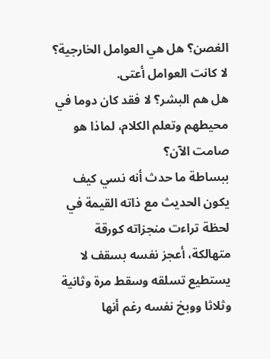الغصن؟ هل هي العوامل الخارجية؟ لا كانت العوامل أعتى.
هل هم البشر؟ لا فقد كان دوما في محيطهم وتعلم الكلام، لماذا هو صامت الآن؟
ببساطة ما حدث أنه نسي كيف يكون الحديث مع ذاته القيمة في لحظة تراءت منجزاته كورقة متهالكة، أعجز نفسه بسقف لا يستطيع تسلقه وسقط مرة وثانية وثلاثا ووبخ نفسه رغم أنها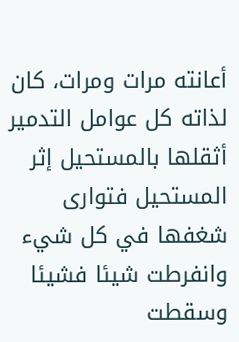أعانته مرات ومرات، كان لذاته كل عوامل التدمير أثقلها بالمستحيل إثر المستحيل فتوارى شغفها في كل شيء وانفرطت شيئا فشيئا وسقطت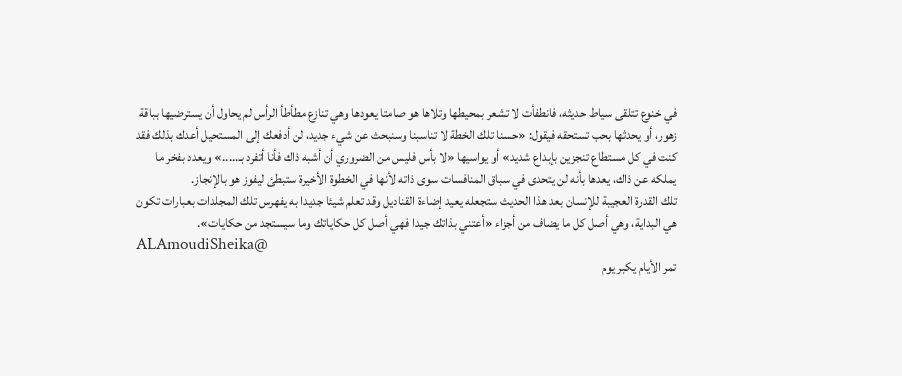في خنوع تتلقى سياط حديثه، فانطفأت لا تشعر بمحيطها وتلاها هو صامتا يعودها وهي تنازع مطأطأ الرأس لم يحاول أن يسترضيها بباقة زهور، أو يحدثها بحب تستحقه فيقول: «حسنا تلك الخطة لا تناسبنا وسنبحث عن شيء جديد، لن أدفعك إلى المستحيل أعدك بذلك فقد كنت في كل مستطاع تنجزين بإبداع شديد» أو يواسيها «لا بأس فليس من الضروري أن أشبه ذاك فأنا أتفرد بـ.....» ويعدد بفخر ما يملكه عن ذاك، يعدها بأنه لن يتحدى في سباق المنافسات سوى ذاته لأنها في الخطوة الأخيرة ستبطئ ليفوز هو بالإنجاز.
تلك القدرة العجيبة للإنسان بعد هذا الحديث ستجعله يعيد إضاءة القناديل وقد تعلم شيئا جديدا به يفهرس تلك المجلدات بعبارات تكون هي البداية، وهي أصل كل ما يضاف من أجزاء «أعتني بذاتك جيدا فهي أصل كل حكاياتك وما سيستجد من حكايات».
ALAmoudiSheika@
تمر الأيام يكبر يوم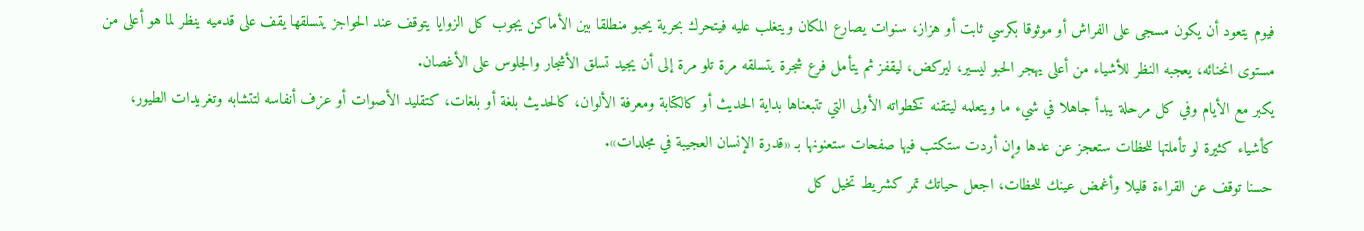فيوم يتعود أن يكون مسجى على الفراش أو موثوقا بكرسي ثابت أو هزاز، سنوات يصارع المكان ويتغلب عليه فيتحرك بحرية يحبو منطلقا بين الأماكن يجوب كل الزوايا يتوقف عند الحواجز يتسلقها يقف على قدميه ينظر لما هو أعلى من مستوى انحنائه، يعجبه النظر للأشياء من أعلى يهجر الحبو ليسير، ليركض، ليقفز ثم يتأمل فرع شجرة يتسلقه مرة تلو مرة إلى أن يجيد تسلق الأشجار والجلوس على الأغصان.
يكبر مع الأيام وفي كل مرحلة يبدأ جاهلا في شيء ما ويتعلمه ليتقنه كخطواته الأولى التي تتبعناها بداية الحديث أو كالكتابة ومعرفة الألوان، كالحديث بلغة أو بلغات، كتقليد الأصوات أو عزف أنفاسه لتتشابه وتغريدات الطيور، كأشياء كثيرة لو تأملتها للحظات ستعجز عن عدها وإن أردت ستكتب فيها صفحات ستعنونها بـ «قدرة الإنسان العجيبة في مجلدات».
حسنا توقف عن القراءة قليلا وأغمض عينك للحظات، اجعل حياتك تمر كشريط تخيل كل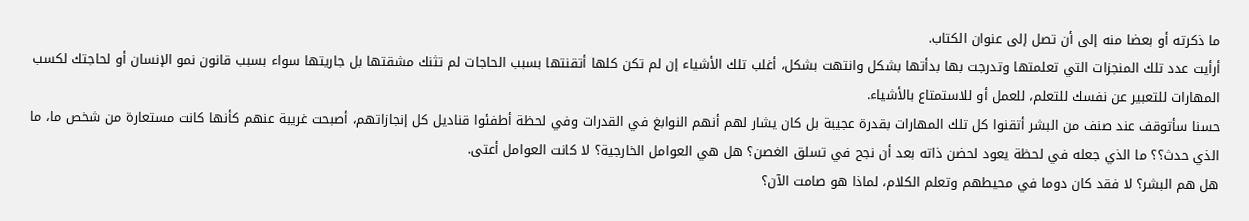ما ذكرته أو بعضا منه إلى أن تصل إلى عنوان الكتاب.
أرأيت عدد تلك المنجزات التي تعلمتها وتدرجت بها بدأتها بشكل وانتهت بشكل، أغلب تلك الأشياء إن لم تكن كلها أتقنتها بسبب الحاجات لم تثنك مشقتها بل جاريتها سواء بسبب قانون نمو الإنسان أو لحاجتك لكسب المهارات للتعبير عن نفسك للتعلم، للعمل أو للاستمتاع بالأشياء.
حسنا سأتوقف عند صنف من البشر أتقنوا كل تلك المهارات بقدرة عجيبة بل كان يشار لهم أنهم النوابغ في القدرات وفي لحظة أطفئوا قناديل كل إنجازاتهم، أصبحت غريبة عنهم كأنها كانت مستعارة من شخص ما، ما الذي حدث؟؟ ما الذي جعله في لحظة يعود لحضن ذاته بعد أن نجح في تسلق الغصن؟ هل هي العوامل الخارجية؟ لا كانت العوامل أعتى.
هل هم البشر؟ لا فقد كان دوما في محيطهم وتعلم الكلام، لماذا هو صامت الآن؟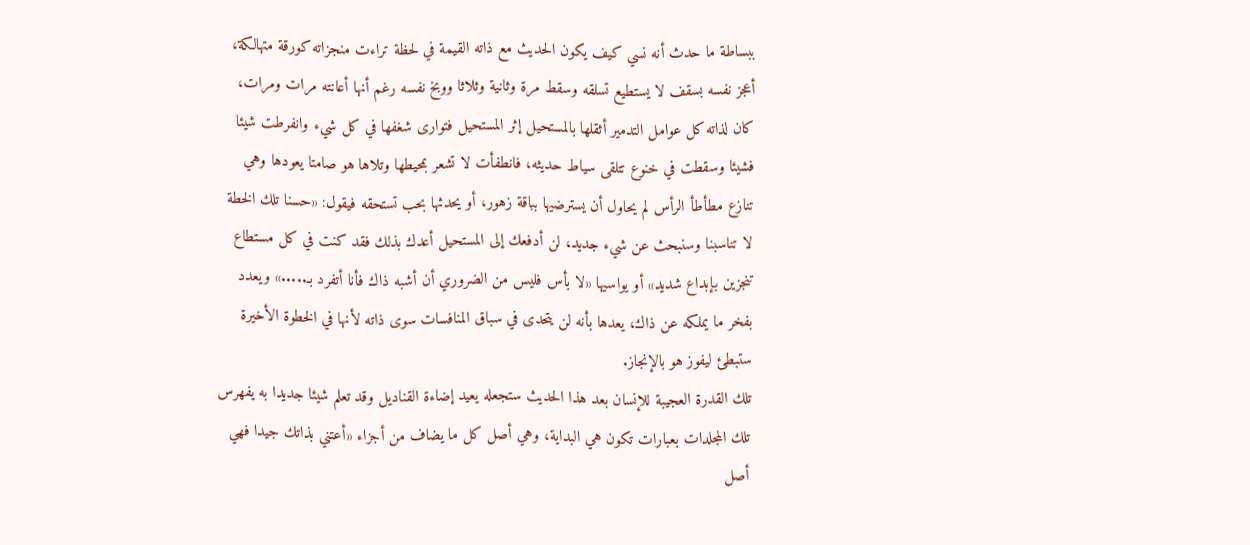ببساطة ما حدث أنه نسي كيف يكون الحديث مع ذاته القيمة في لحظة تراءت منجزاته كورقة متهالكة، أعجز نفسه بسقف لا يستطيع تسلقه وسقط مرة وثانية وثلاثا ووبخ نفسه رغم أنها أعانته مرات ومرات، كان لذاته كل عوامل التدمير أثقلها بالمستحيل إثر المستحيل فتوارى شغفها في كل شيء وانفرطت شيئا فشيئا وسقطت في خنوع تتلقى سياط حديثه، فانطفأت لا تشعر بمحيطها وتلاها هو صامتا يعودها وهي تنازع مطأطأ الرأس لم يحاول أن يسترضيها بباقة زهور، أو يحدثها بحب تستحقه فيقول: «حسنا تلك الخطة لا تناسبنا وسنبحث عن شيء جديد، لن أدفعك إلى المستحيل أعدك بذلك فقد كنت في كل مستطاع تنجزين بإبداع شديد» أو يواسيها «لا بأس فليس من الضروري أن أشبه ذاك فأنا أتفرد بـ.....» ويعدد بفخر ما يملكه عن ذاك، يعدها بأنه لن يتحدى في سباق المنافسات سوى ذاته لأنها في الخطوة الأخيرة ستبطئ ليفوز هو بالإنجاز.
تلك القدرة العجيبة للإنسان بعد هذا الحديث ستجعله يعيد إضاءة القناديل وقد تعلم شيئا جديدا به يفهرس تلك المجلدات بعبارات تكون هي البداية، وهي أصل كل ما يضاف من أجزاء «أعتني بذاتك جيدا فهي أصل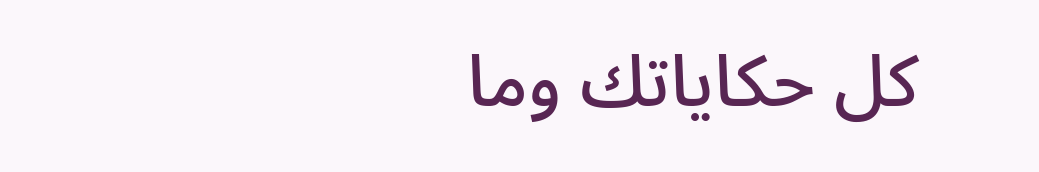كل حكاياتك وما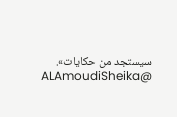سيستجد من حكايات».
ALAmoudiSheika@